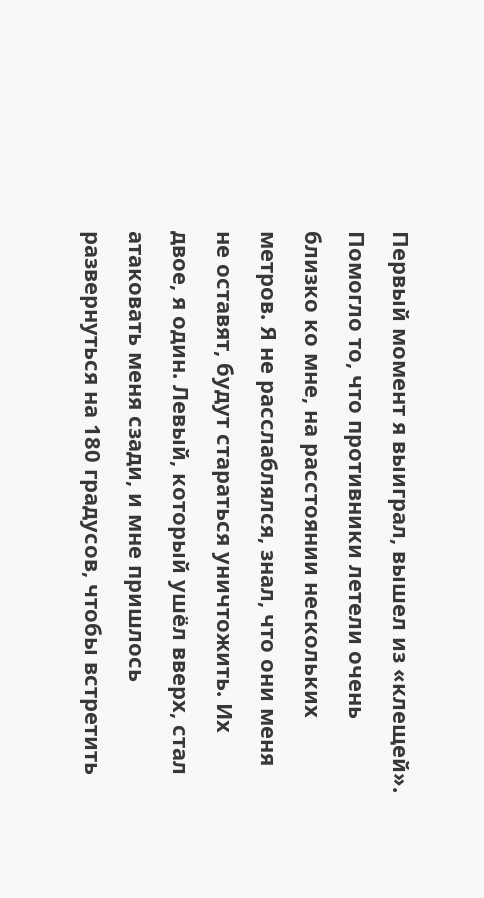Первый момент я выиграл, вышел из «клещей». Помогло то, что противники летели очень близко ко мне, на расстоянии нескольких метров. Я не расслаблялся, знал, что они меня не оставят, будут стараться уничтожить. Их двое, я один. Левый, который ушёл вверх, стал атаковать меня сзади, и мне пришлось развернуться на 180 градусов, чтобы встретить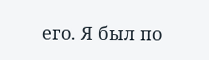его. Я был по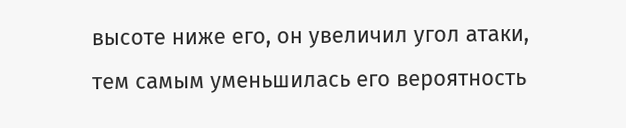высоте ниже его, он увеличил угол атаки, тем самым уменьшилась его вероятность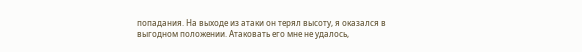попадания. На выходе из атаки он терял высоту, я оказался в выгодном положении. Атаковать его мне не удалось,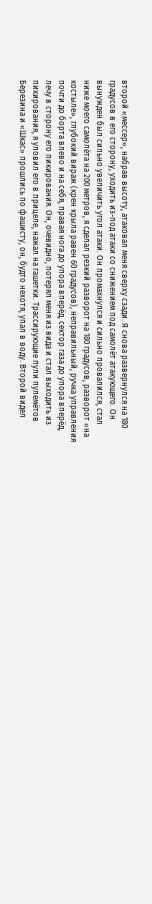второй «мессер», набрав высоту, атаковал меня сверху сзади. Я снова развернулся на 180 градусов в его сторону, уходить из-под атаки со снижением под самолёт атакующего. Он вынужден был сильно увеличить угол атаки. Он промахнулся и сильно провалился, стал ниже моего самолёта на 200 метров, я сделал резкий разворот на 180 градусов, разворот «на костыле», глубокий вираж (крен крыла равен 60 градусов), неправильный, ручка управления почти до борта влево и на себя, правая нога до упора вперёд, сектор газа до упора вперёд, лечу в сторону его пикирования. Он, очевидно, потерял меня из вида и стал выходить из пикирования, я уловил его в прицеле, нажал на гашетки. Трассирующие пули пулемётов Березина и «Шкас» прошлись по фашисту, он, будто нехотя, упал в воду. Второй видел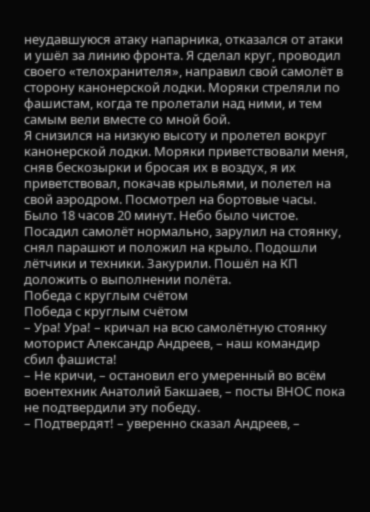неудавшуюся атаку напарника, отказался от атаки и ушёл за линию фронта. Я сделал круг, проводил своего «телохранителя», направил свой самолёт в сторону канонерской лодки. Моряки стреляли по фашистам, когда те пролетали над ними, и тем самым вели вместе со мной бой.
Я снизился на низкую высоту и пролетел вокруг канонерской лодки. Моряки приветствовали меня, сняв бескозырки и бросая их в воздух, я их приветствовал, покачав крыльями, и полетел на свой аэродром. Посмотрел на бортовые часы. Было 18 часов 20 минут. Небо было чистое.
Посадил самолёт нормально, зарулил на стоянку, снял парашют и положил на крыло. Подошли лётчики и техники. Закурили. Пошёл на КП доложить о выполнении полёта.
Победа с круглым счётом
Победа с круглым счётом
– Ура! Ура! – кричал на всю самолётную стоянку моторист Александр Андреев, – наш командир сбил фашиста!
– Не кричи, – остановил его умеренный во всём воентехник Анатолий Бакшаев, – посты ВНОС пока не подтвердили эту победу.
– Подтвердят! – уверенно сказал Андреев, –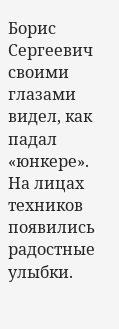Борис Сергеевич своими глазами видел, как падал «юнкере».
На лицах техников появились радостные улыбки.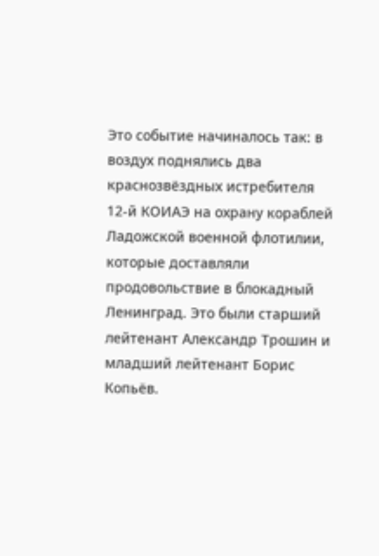Это событие начиналось так: в воздух поднялись два краснозвёздных истребителя 12-й КОИАЭ на охрану кораблей Ладожской военной флотилии, которые доставляли продовольствие в блокадный Ленинград. Это были старший лейтенант Александр Трошин и младший лейтенант Борис Копьёв.